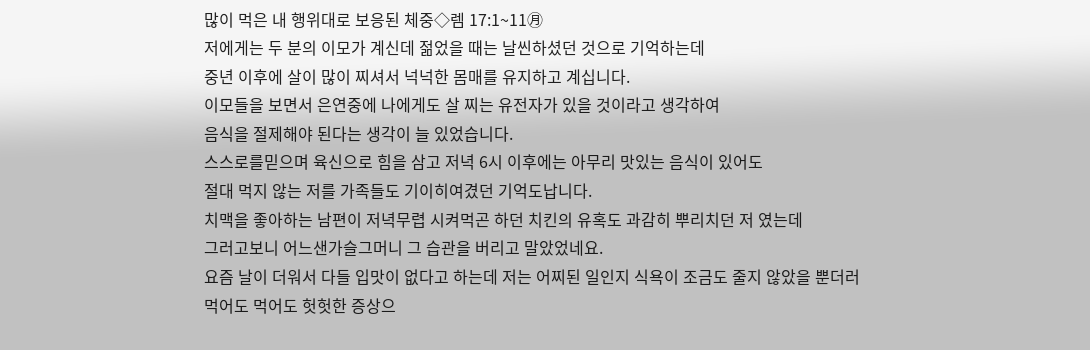많이 먹은 내 행위대로 보응된 체중◇렘 17:1~11㊊
저에게는 두 분의 이모가 계신데 젊었을 때는 날씬하셨던 것으로 기억하는데
중년 이후에 살이 많이 찌셔서 넉넉한 몸매를 유지하고 계십니다.
이모들을 보면서 은연중에 나에게도 살 찌는 유전자가 있을 것이라고 생각하여
음식을 절제해야 된다는 생각이 늘 있었습니다.
스스로를믿으며 육신으로 힘을 삼고 저녁 6시 이후에는 아무리 맛있는 음식이 있어도
절대 먹지 않는 저를 가족들도 기이히여겼던 기억도납니다.
치맥을 좋아하는 남편이 저녁무렵 시켜먹곤 하던 치킨의 유혹도 과감히 뿌리치던 저 였는데
그러고보니 어느샌가슬그머니 그 습관을 버리고 말았었네요.
요즘 날이 더워서 다들 입맛이 없다고 하는데 저는 어찌된 일인지 식욕이 조금도 줄지 않았을 뿐더러
먹어도 먹어도 헛헛한 증상으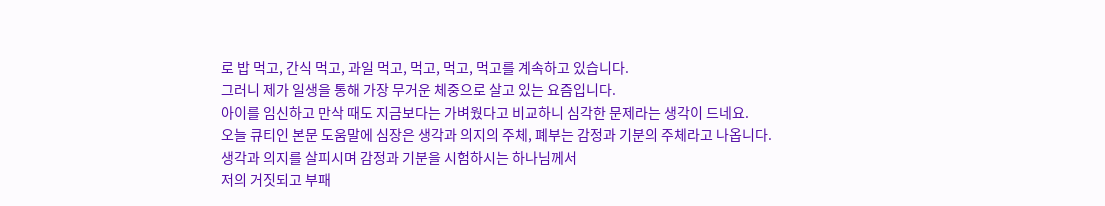로 밥 먹고, 간식 먹고, 과일 먹고, 먹고, 먹고, 먹고를 계속하고 있습니다.
그러니 제가 일생을 통해 가장 무거운 체중으로 살고 있는 요즘입니다.
아이를 임신하고 만삭 때도 지금보다는 가벼웠다고 비교하니 심각한 문제라는 생각이 드네요.
오늘 큐티인 본문 도움말에 심장은 생각과 의지의 주체, 폐부는 감정과 기분의 주체라고 나옵니다.
생각과 의지를 살피시며 감정과 기분을 시험하시는 하나님께서
저의 거짓되고 부패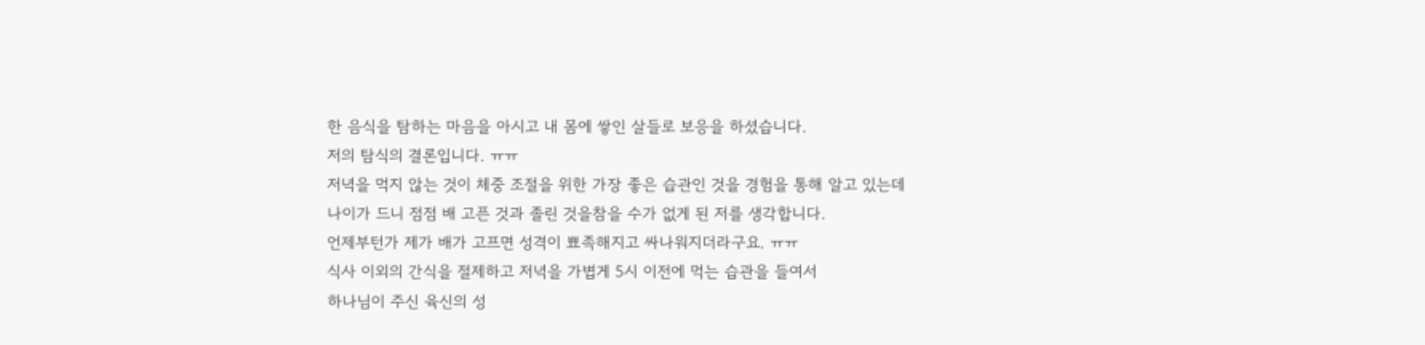한 음식을 탐하는 마음을 아시고 내 몸에 쌓인 살들로 보응을 하셨습니다.
저의 탐식의 결론입니다. ㅠㅠ
저녁을 먹지 않는 것이 체중 조절을 위한 가장 좋은 습관인 것을 경험을 통해 알고 있는데
나이가 드니 점점 배 고픈 것과 졸린 것을참을 수가 없게 된 저를 생각합니다.
언제부턴가 제가 배가 고프면 성격이 뾰족해지고 싸나워지더라구요. ㅠㅠ
식사 이외의 간식을 절제하고 저녁을 가볍게 5시 이전에 먹는 습관을 들여서
하나님이 주신 육신의 성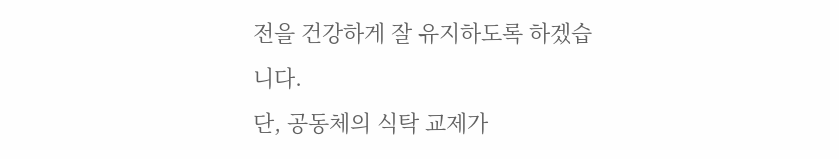전을 건강하게 잘 유지하도록 하겠습니다.
단, 공동체의 식탁 교제가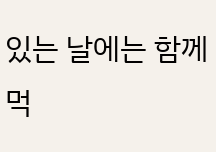있는 날에는 함께 먹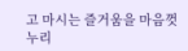고 마시는 즐거움을 마음껏 누리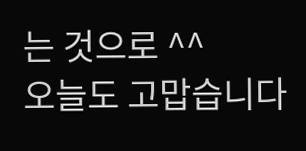는 것으로 ^^
오늘도 고맙습니다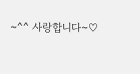~^^ 사랑합니다~♡